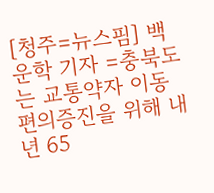[청주=뉴스핌] 백운학 기자 =충북도는 교통약자 이동 편의증진을 위해 내년 65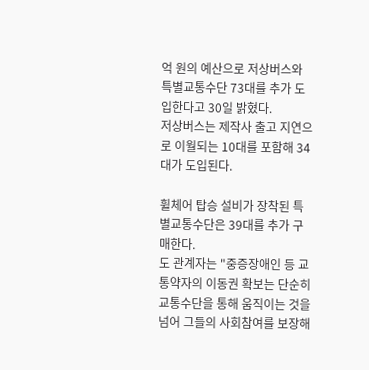억 원의 예산으로 저상버스와 특별교통수단 73대를 추가 도입한다고 30일 밝혔다.
저상버스는 제작사 출고 지연으로 이월되는 10대를 포함해 34대가 도입된다.

휠체어 탑승 설비가 장착된 특별교통수단은 39대를 추가 구매한다.
도 관계자는 "중증장애인 등 교통약자의 이동권 확보는 단순히 교통수단을 통해 움직이는 것을 넘어 그들의 사회참여를 보장해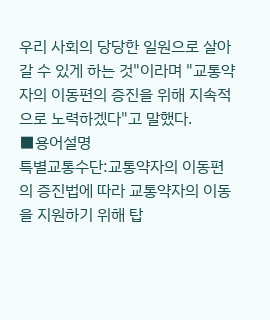우리 사회의 당당한 일원으로 살아갈 수 있게 하는 것"이라며 "교통약자의 이동편의 증진을 위해 지속적으로 노력하겠다"고 말했다.
■용어설명
특별교통수단:교통약자의 이동편의 증진법에 따라 교통약자의 이동을 지원하기 위해 탑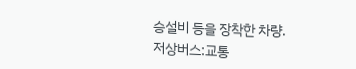승설비 등을 장착한 차량.
저상버스:교통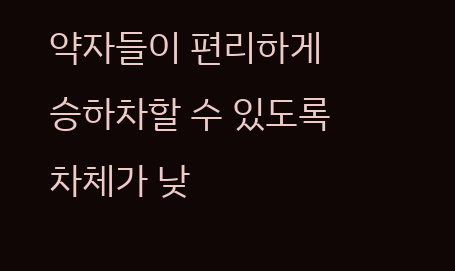약자들이 편리하게 승하차할 수 있도록 차체가 낮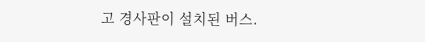고 경사판이 설치된 버스.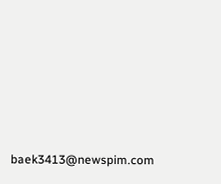baek3413@newspim.com